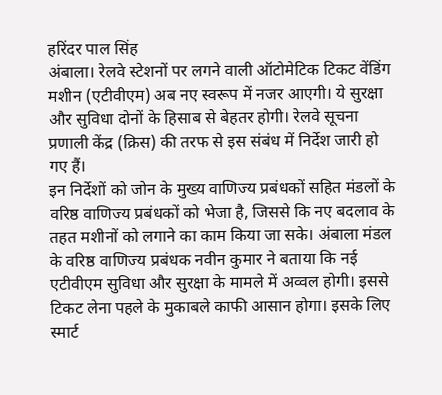हरिंदर पाल सिंह
अंबाला। रेलवे स्टेशनों पर लगने वाली ऑटोमेटिक टिकट वेंडिंग मशीन (एटीवीएम) अब नए स्वरूप में नजर आएगी। ये सुरक्षा और सुविधा दोनों के हिसाब से बेहतर होगी। रेलवे सूचना प्रणाली केंद्र (क्रिस) की तरफ से इस संबंध में निर्देश जारी हो गए हैं।
इन निर्देशों को जोन के मुख्य वाणिज्य प्रबंधकों सहित मंडलों के वरिष्ठ वाणिज्य प्रबंधकों को भेजा है, जिससे कि नए बदलाव के तहत मशीनों को लगाने का काम किया जा सके। अंबाला मंडल के वरिष्ठ वाणिज्य प्रबंधक नवीन कुमार ने बताया कि नई एटीवीएम सुविधा और सुरक्षा के मामले में अव्वल होगी। इससे टिकट लेना पहले के मुकाबले काफी आसान होगा। इसके लिए स्मार्ट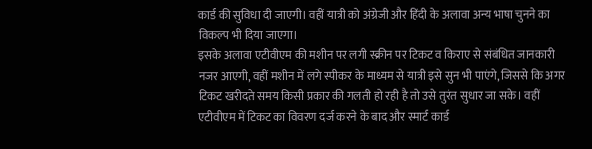कार्ड की सुविधा दी जाएगी। वहीं यात्री को अंग्रेजी और हिंदी के अलावा अन्य भाषा चुनने का विकल्प भी दिया जाएगा।
इसके अलावा एटीवीएम की मशीन पर लगी स्क्रीन पर टिकट व किराए से संबंधित जानकारी नजर आएगी, वहीं मशीन में लगे स्पीकर के माध्यम से यात्री इसे सुन भी पाएंगे, जिससे कि अगर टिकट खरीदते समय किसी प्रकार की गलती हो रही है तो उसे तुरंत सुधार जा सके। वहीं एटीवीएम में टिकट का विवरण दर्ज करने के बाद और स्मार्ट कार्ड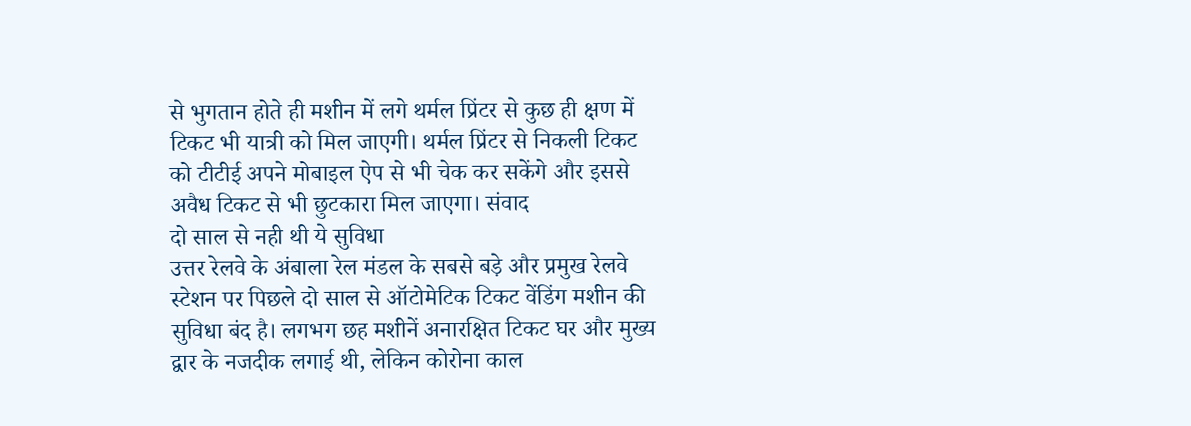से भुगतान होते ही मशीन में लगे थर्मल प्रिंटर से कुछ ही क्षण में टिकट भी यात्री को मिल जाएगी। थर्मल प्रिंटर से निकली टिकट को टीटीई अपने मोबाइल ऐप से भी चेक कर सकेंगे और इससे अवैध टिकट से भी छुटकारा मिल जाएगा। संवाद
दो साल से नही थी ये सुविधा
उत्तर रेलवे के अंबाला रेल मंडल के सबसे बड़े और प्रमुख रेलवे स्टेशन पर पिछले दो साल से ऑटोमेटिक टिकट वेंडिंग मशीन की सुविधा बंद है। लगभग छह मशीनें अनारक्षित टिकट घर और मुख्य द्वार के नजदीक लगाई थी, लेकिन कोरोना काल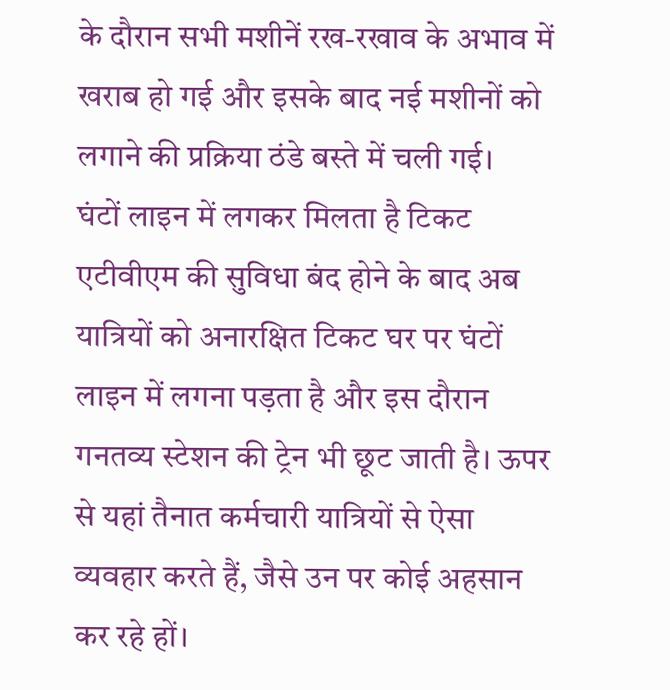के दौरान सभी मशीनें रख-रखाव के अभाव में खराब हो गई और इसके बाद नई मशीनों को लगाने की प्रक्रिया ठंडे बस्ते में चली गई।
घंटों लाइन में लगकर मिलता है टिकट
एटीवीएम की सुविधा बंद होने के बाद अब यात्रियों को अनारक्षित टिकट घर पर घंटों लाइन में लगना पड़ता है और इस दौरान गनतव्य स्टेशन की ट्रेन भी छूट जाती है। ऊपर से यहां तैनात कर्मचारी यात्रियों से ऐसा व्यवहार करते हैं, जैसे उन पर कोई अहसान कर रहे हों।